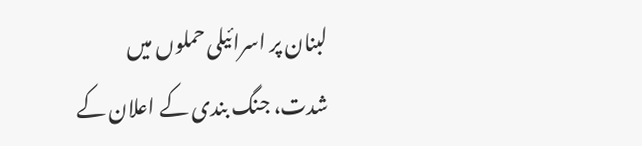لبنان پر اسرائیلی حملوں میں شدت، جنگ بندی کے اعلان کے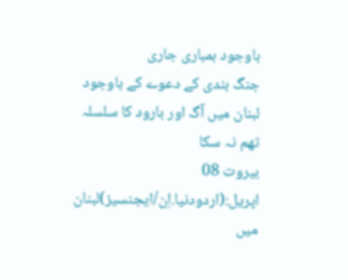باوجود بمباری جاری
جنگ بندی کے دعوے کے باوجود لبنان میں آگ اور بارود کا سلسلہ تھم نہ سکا
بیروت 08 اپریل:(اردودنیا.اِن/ایجنسیز)لبنان میں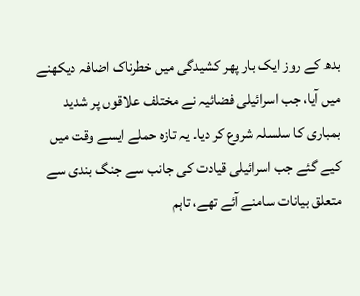بدھ کے روز ایک بار پھر کشیدگی میں خطرناک اضافہ دیکھنے میں آیا، جب اسرائیلی فضائیہ نے مختلف علاقوں پر شدید بمباری کا سلسلہ شروع کر دیا۔ یہ تازہ حملے ایسے وقت میں کیے گئے جب اسرائیلی قیادت کی جانب سے جنگ بندی سے متعلق بیانات سامنے آئے تھے، تاہم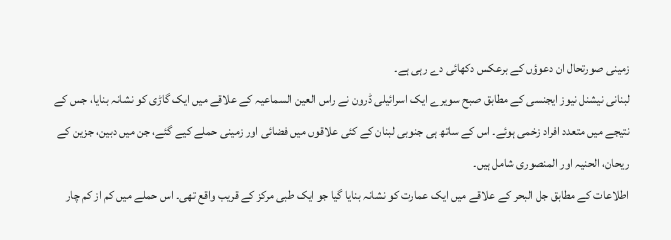زمینی صورتحال ان دعوؤں کے برعکس دکھائی دے رہی ہے۔
لبنانی نیشنل نیوز ایجنسی کے مطابق صبح سویرے ایک اسرائیلی ڈرون نے راس العین السماعیہ کے علاقے میں ایک گاڑی کو نشانہ بنایا، جس کے نتیجے میں متعدد افراد زخمی ہوئے۔ اس کے ساتھ ہی جنوبی لبنان کے کئی علاقوں میں فضائی اور زمینی حملے کیے گئے، جن میں دبین، جزین کے ریحان، الحنیہ اور المنصوری شامل ہیں۔
اطلاعات کے مطابق جل البحر کے علاقے میں ایک عمارت کو نشانہ بنایا گیا جو ایک طبی مرکز کے قریب واقع تھی۔ اس حملے میں کم از کم چار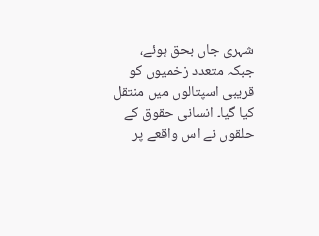شہری جاں بحق ہوئے، جبکہ متعدد زخمیوں کو قریبی اسپتالوں میں منتقل کیا گیا۔ انسانی حقوق کے حلقوں نے اس واقعے پر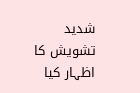شدید تشویش کا اظہار کیا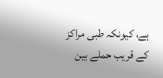ہے، کیونکہ طبی مراکز کے قریب حملے بین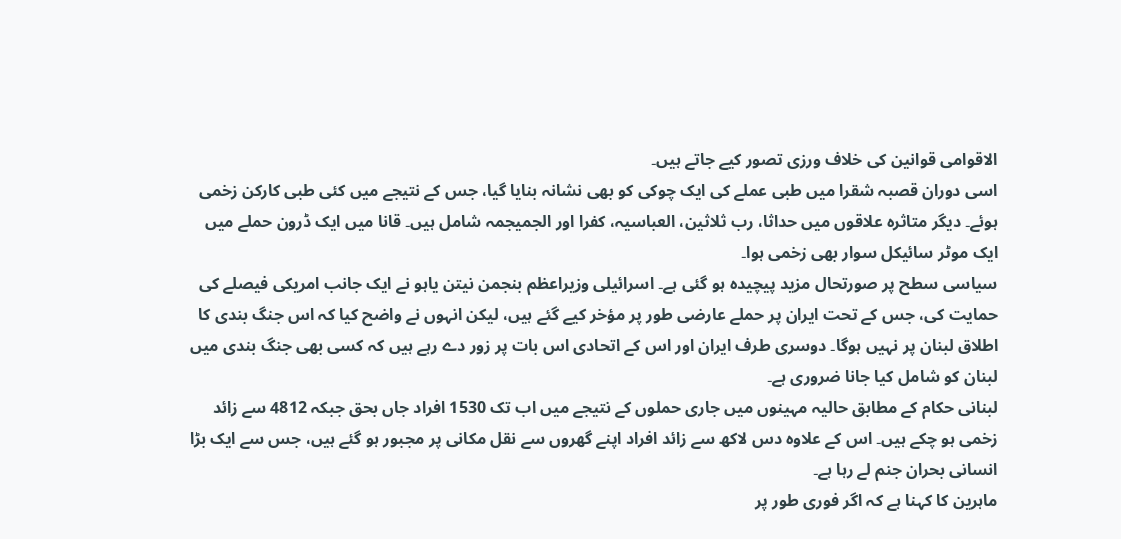الاقوامی قوانین کی خلاف ورزی تصور کیے جاتے ہیں۔
اسی دوران قصبہ شقرا میں طبی عملے کی ایک چوکی کو بھی نشانہ بنایا گیا، جس کے نتیجے میں کئی طبی کارکن زخمی ہوئے۔ دیگر متاثرہ علاقوں میں حداثا، رب ثلاثین، العباسیہ، کفرا اور الجمیجمہ شامل ہیں۔ قانا میں ایک ڈرون حملے میں ایک موٹر سائیکل سوار بھی زخمی ہوا۔
سیاسی سطح پر صورتحال مزید پیچیدہ ہو گئی ہے۔ اسرائیلی وزیراعظم بنجمن نیتن یاہو نے ایک جانب امریکی فیصلے کی حمایت کی، جس کے تحت ایران پر حملے عارضی طور پر مؤخر کیے گئے ہیں، لیکن انہوں نے واضح کیا کہ اس جنگ بندی کا اطلاق لبنان پر نہیں ہوگا۔ دوسری طرف ایران اور اس کے اتحادی اس بات پر زور دے رہے ہیں کہ کسی بھی جنگ بندی میں لبنان کو شامل کیا جانا ضروری ہے۔
لبنانی حکام کے مطابق حالیہ مہینوں میں جاری حملوں کے نتیجے میں اب تک 1530 افراد جاں بحق جبکہ 4812 سے زائد زخمی ہو چکے ہیں۔ اس کے علاوہ دس لاکھ سے زائد افراد اپنے گھروں سے نقل مکانی پر مجبور ہو گئے ہیں، جس سے ایک بڑا انسانی بحران جنم لے رہا ہے۔
ماہرین کا کہنا ہے کہ اگر فوری طور پر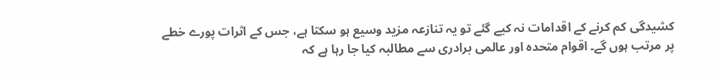کشیدگی کم کرنے کے اقدامات نہ کیے گئے تو یہ تنازعہ مزید وسیع ہو سکتا ہے، جس کے اثرات پورے خطے پر مرتب ہوں گے۔ اقوام متحدہ اور عالمی برادری سے مطالبہ کیا جا رہا ہے کہ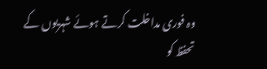وہ فوری مداخلت کرتے ہوئے شہریوں کے تحفظ کو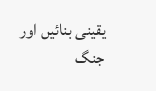یقینی بنائیں اور جنگ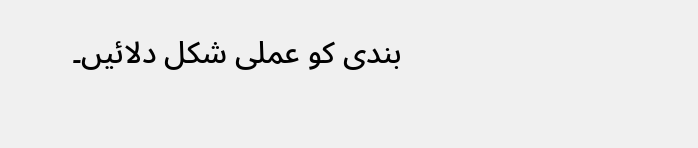بندی کو عملی شکل دلائیں۔